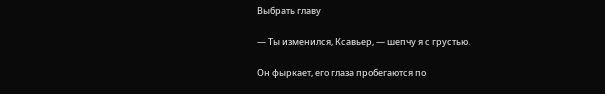Выбрать главу

— Ты изменился, Ксавьер, — шепчу я с грустью.

Он фыркает, его глаза пробегаются по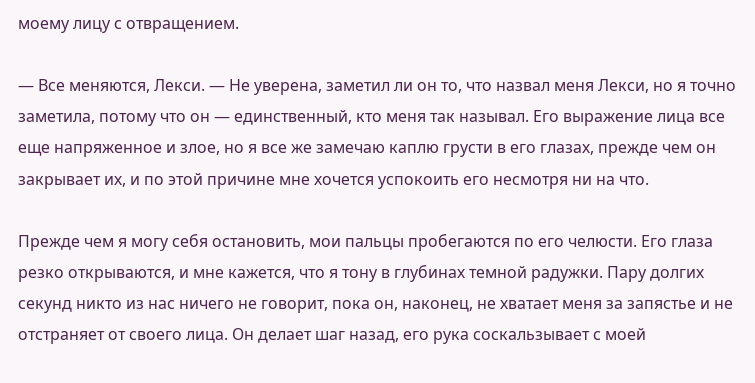моему лицу с отвращением.

— Все меняются, Лекси. — Не уверена, заметил ли он то, что назвал меня Лекси, но я точно заметила, потому что он — единственный, кто меня так называл. Его выражение лица все еще напряженное и злое, но я все же замечаю каплю грусти в его глазах, прежде чем он закрывает их, и по этой причине мне хочется успокоить его несмотря ни на что.

Прежде чем я могу себя остановить, мои пальцы пробегаются по его челюсти. Его глаза резко открываются, и мне кажется, что я тону в глубинах темной радужки. Пару долгих секунд никто из нас ничего не говорит, пока он, наконец, не хватает меня за запястье и не отстраняет от своего лица. Он делает шаг назад, его рука соскальзывает с моей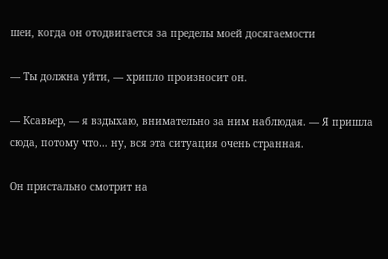шеи, когда он отодвигается за пределы моей досягаемости

— Ты должна уйти, — хрипло произносит он.

— Ксавьер, — я вздыхаю, внимательно за ним наблюдая. — Я пришла сюда, потому что… ну, вся эта ситуация очень странная.

Он пристально смотрит на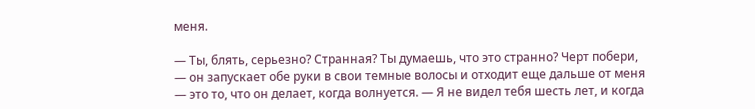меня.

— Ты, блять, серьезно? Странная? Ты думаешь, что это странно? Черт побери, — он запускает обе руки в свои темные волосы и отходит еще дальше от меня — это то, что он делает, когда волнуется. — Я не видел тебя шесть лет, и когда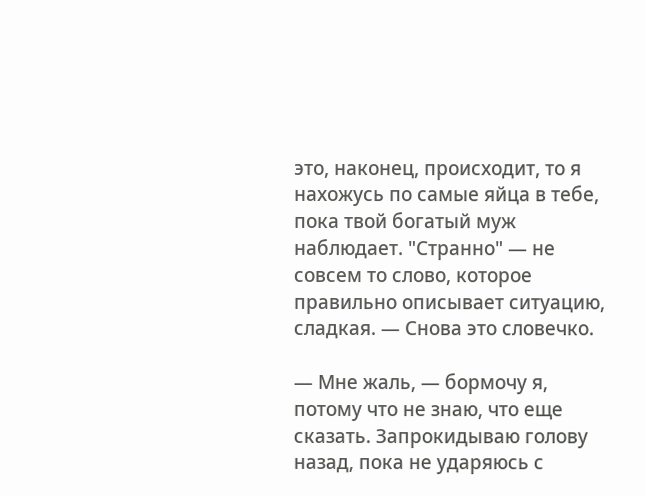это, наконец, происходит, то я нахожусь по самые яйца в тебе, пока твой богатый муж наблюдает. "Странно" — не совсем то слово, которое правильно описывает ситуацию, сладкая. — Снова это словечко.

— Мне жаль, — бормочу я, потому что не знаю, что еще сказать. Запрокидываю голову назад, пока не ударяюсь с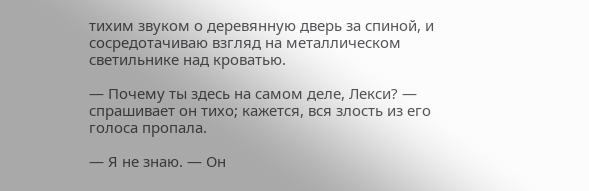тихим звуком о деревянную дверь за спиной, и сосредотачиваю взгляд на металлическом светильнике над кроватью.

— Почему ты здесь на самом деле, Лекси? — спрашивает он тихо; кажется, вся злость из его голоса пропала.

— Я не знаю. — Он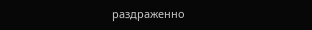раздраженно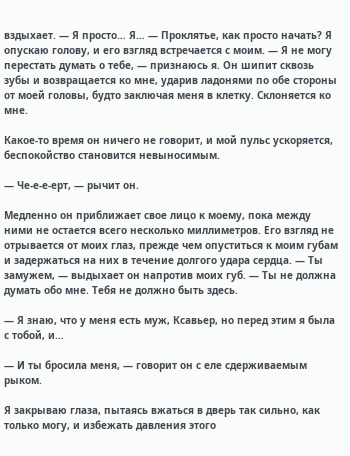вздыхает. — Я просто… Я… — Проклятье, как просто начать? Я опускаю голову, и его взгляд встречается с моим. — Я не могу перестать думать о тебе, — признаюсь я. Он шипит сквозь зубы и возвращается ко мне, ударив ладонями по обе стороны от моей головы, будто заключая меня в клетку. Склоняется ко мне.

Какое-то время он ничего не говорит, и мой пульс ускоряется, беспокойство становится невыносимым.

— Че-е-е-ерт, — рычит он.

Медленно он приближает свое лицо к моему, пока между ними не остается всего несколько миллиметров. Его взгляд не отрывается от моих глаз, прежде чем опуститься к моим губам и задержаться на них в течение долгого удара сердца. — Ты замужем, — выдыхает он напротив моих губ. — Ты не должна думать обо мне. Тебя не должно быть здесь.

— Я знаю, что у меня есть муж, Ксавьер, но перед этим я была с тобой, и…

— И ты бросила меня, — говорит он с еле сдерживаемым рыком.

Я закрываю глаза, пытаясь вжаться в дверь так сильно, как только могу, и избежать давления этого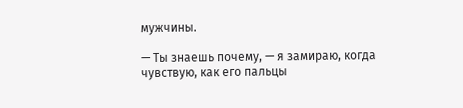мужчины.

— Ты знаешь почему, — я замираю, когда чувствую, как его пальцы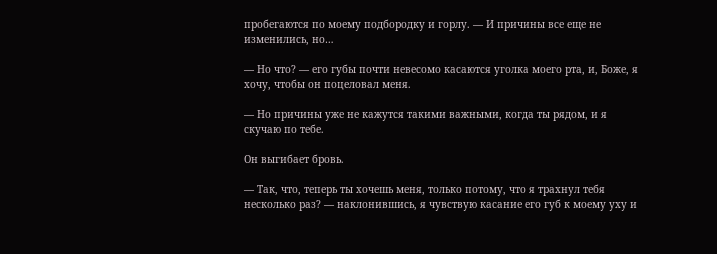пробегаются по моему подбородку и горлу. — И причины все еще не изменились, но…

— Но что? — его губы почти невесомо касаются уголка моего рта, и, Боже, я хочу, чтобы он поцеловал меня.

— Но причины уже не кажутся такими важными, когда ты рядом, и я скучаю по тебе.

Он выгибает бровь.

— Так, что, теперь ты хочешь меня, только потому, что я трахнул тебя несколько раз? — наклонившись, я чувствую касание его губ к моему уху и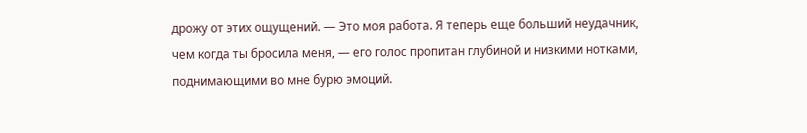дрожу от этих ощущений. — Это моя работа. Я теперь еще больший неудачник, чем когда ты бросила меня, — его голос пропитан глубиной и низкими нотками, поднимающими во мне бурю эмоций.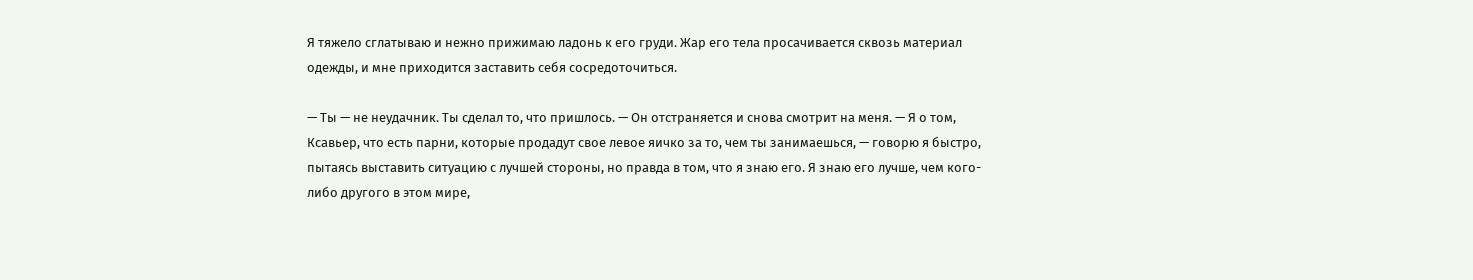Я тяжело сглатываю и нежно прижимаю ладонь к его груди. Жар его тела просачивается сквозь материал одежды, и мне приходится заставить себя сосредоточиться.

— Ты — не неудачник. Ты сделал то, что пришлось. — Он отстраняется и снова смотрит на меня. — Я о том, Ксавьер, что есть парни, которые продадут свое левое яичко за то, чем ты занимаешься, — говорю я быстро, пытаясь выставить ситуацию с лучшей стороны, но правда в том, что я знаю его. Я знаю его лучше, чем кого-либо другого в этом мире,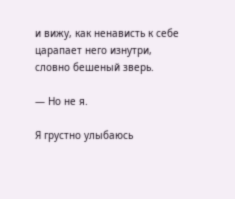и вижу, как ненависть к себе царапает него изнутри, словно бешеный зверь.

— Но не я.

Я грустно улыбаюсь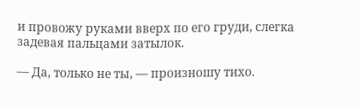и провожу руками вверх по его груди, слегка задевая пальцами затылок.

— Да, только не ты, — произношу тихо.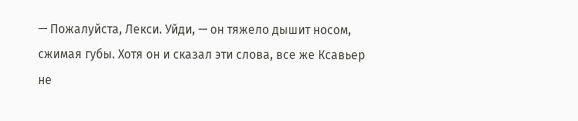— Пожалуйста, Лекси. Уйди, — он тяжело дышит носом, сжимая губы. Хотя он и сказал эти слова, все же Ксавьер не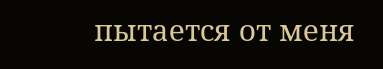пытается от меня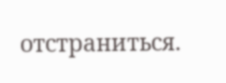отстраниться.